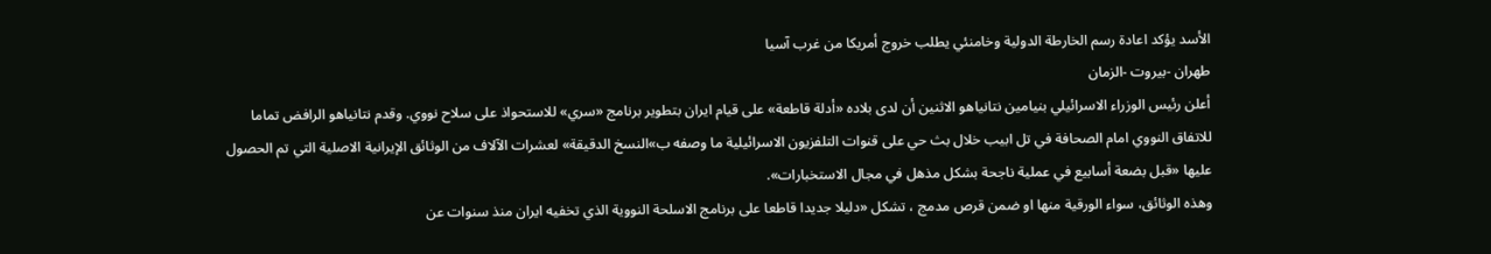الأسد يؤكد اعادة رسم الخارطة الدولية وخامنئي يطلب خروج أمريكا من غرب آسيا
طهران -بيروت -الزمان
أعلن رئيس الوزراء الاسرائيلي بنيامين نتانياهو الاثنين أن لدى بلاده «أدلة قاطعة» على قيام ايران بتطوير برنامج «سري» للاستحواذ على سلاح نووي. وقدم نتانياهو الرافض تماما للاتفاق النووي امام الصحافة في تل ابيب خلال بث حي على قنوات التلفزيون الاسرائيلية ما وصفه ب»النسخ الدقيقة» لعشرات الآلاف من الوثائق الإيرانية الاصلية التي تم الحصول عليها «قبل بضعة أسابيع في عملية ناجحة بشكل مذهل في مجال الاستخبارات».
وهذه الوثائق، سواء الورقية منها او ضمن قرص مدمج ، تشكل «دليلا جديدا قاطعا على برنامج الاسلحة النووية الذي تخفيه ايران منذ سنوات عن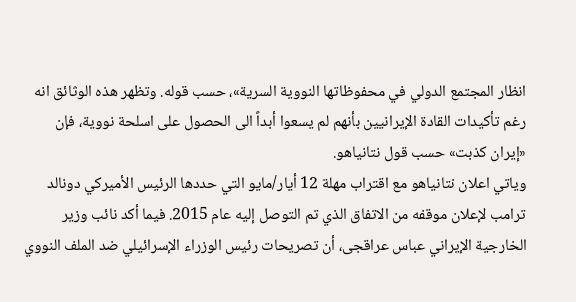انظار المجتمع الدولي في محفوظاتها النووية السرية»، حسب قوله. وتظهر هذه الوثائق انه رغم تأكيدات القادة الإيرانيين بأنهم لم يسعوا أبداً الى الحصول على اسلحة نووية، فإن «إيران كذبت» حسب قول نتانياهو.
وياتي اعلان نتانياهو مع اقتراب مهلة 12 أيار/مايو التي حددها الرئيس الأميركي دونالد ترامب لإعلان موقفه من الاتفاق الذي تم التوصل إليه عام 2015. فيما أكد نائب وزير الخارجية الإيراني عباس عراقجی، أن تصريحات رئيس الوزراء الإسرائيلي ضد الملف النووي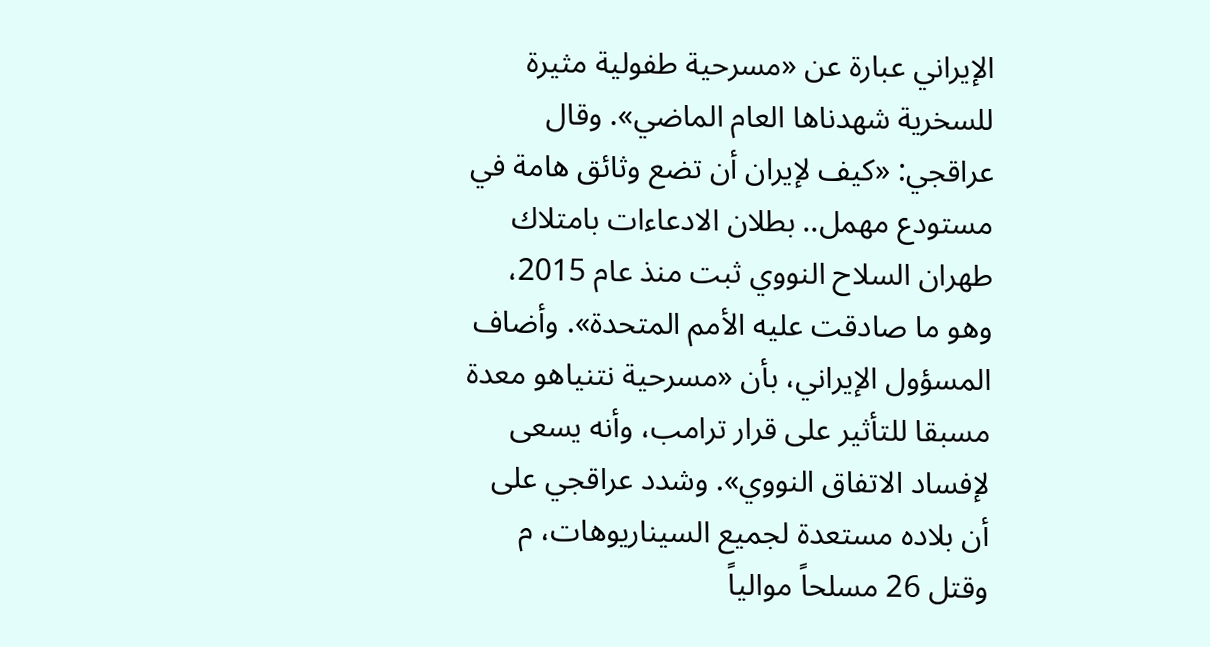الإيراني عبارة عن «مسرحية طفولية مثيرة للسخرية شهدناها العام الماضي». وقال عراقجي: «كيف لإيران أن تضع وثائق هامة في مستودع مهمل.. بطلان الادعاءات بامتلاك طهران السلاح النووي ثبت منذ عام 2015، وهو ما صادقت عليه الأمم المتحدة». وأضاف المسؤول الإيراني، بأن «مسرحية نتنياهو معدة مسبقا للتأثير على قرار ترامب، وأنه يسعى لإفساد الاتفاق النووي». وشدد عراقجي على أن بلاده مستعدة لجميع السيناريوهات، م
وقتل 26 مسلحاً موالياً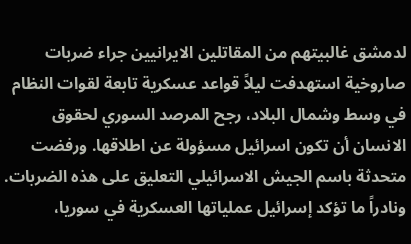لدمشق غالبيتهم من المقاتلين الايرانيين جراء ضربات صاروخية استهدفت ليلاً قواعد عسكرية تابعة لقوات النظام في وسط وشمال البلاد، رجح المرصد السوري لحقوق الانسان أن تكون اسرائيل مسؤولة عن اطلاقها. ورفضت متحدثة باسم الجيش الاسرائيلي التعليق على هذه الضربات. ونادراً ما تؤكد إسرائيل عملياتها العسكرية في سوريا،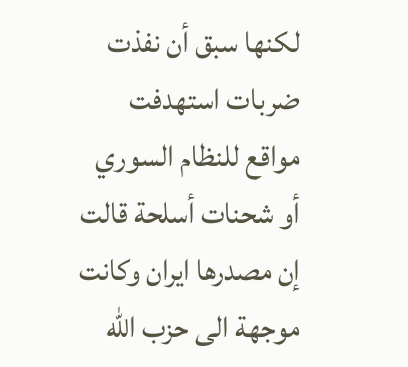لكنها سبق أن نفذت ضربات استهدفت مواقع للنظام السوري أو شحنات أسلحة قالت إن مصدرها ايران وكانت موجهة الى حزب الله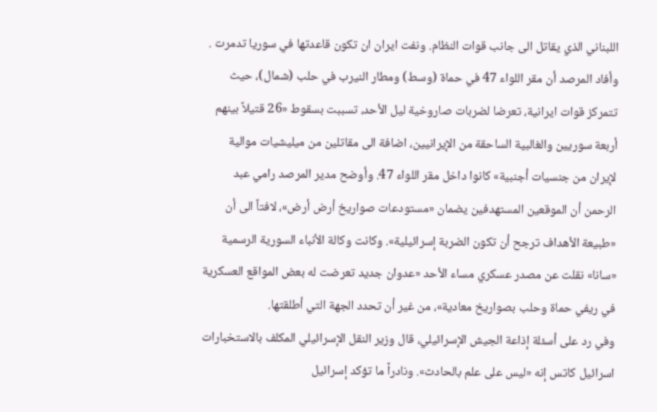اللبناني الذي يقاتل الى جانب قوات النظام. ونفت ايران ان تكون قاعدتها في سوريا تدمرت . وأفاد المرصد أن مقر اللواء 47 في حماة (وسط) ومطار النيرب في حلب (شمال)، حيث تتمركز قوات ايرانية، تعرضا لضربات صاروخية ليل الأحد، تسببت بسقوط «26 قتيلاً بينهم أربعة سوريين والغالبية الساحقة من الإيرانيين، اضافة الى مقاتلين من ميليشيات موالية لإيران من جنسيات أجنبية» كانوا داخل مقر اللواء 47. وأوضح مدير المرصد رامي عبد الرحمن أن الموقعين المستهدفين يضمان «مستودعات صواريخ أرض أرض»، لافتاً الى أن «طبيعة الأهداف ترجح أن تكون الضربة إسرائيلية». وكانت وكالة الأنباء السورية الرسمية «سانا» نقلت عن مصدر عسكري مساء الأحد «عدوان جديد تعرضت له بعض المواقع العسكرية في ريفي حماة وحلب بصواريخ معادية»، من غير أن تحدد الجهة التي أطلقتها.
وفي رد على أسئلة إذاعة الجيش الإسرائيلي، قال وزير النقل الإسرائيلي المكلف بالاستخبارات اسرائيل كاتس إنه «ليس على علم بالحادث». ونادراً ما تؤكد إسرائيل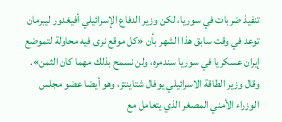تنفيذ ضربات في سوريا، لكن وزير الدفاع الإسرائيلي أفيغدور ليبرمان توعد في وقت سابق هذا الشهر بأن «كل موقع نرى فيه محاولة لتموضع إيران عسكريا في سوريا سندمره، ولن نسمح بذلك مهما كان الثمن». وقال وزير الطاقة الاسرائيلي يوفال شتاينتز، وهو أيضا عضو مجلس الوزراء الأمني المصغر الذي يتعامل مع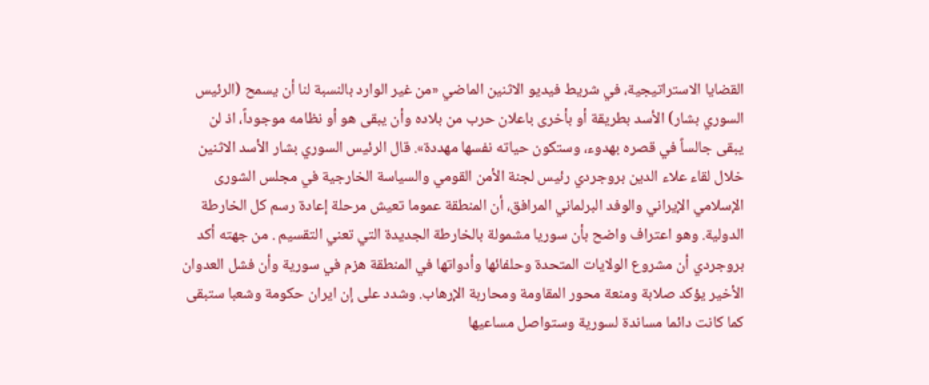القضايا الاستراتيجية، في شريط فيديو الاثنين الماضي «من غير الوارد بالنسبة لنا أن يسمح (الرئيس السوري بشار) الأسد بطريقة أو بأخرى باعلان حرب من بلاده وأن يبقى هو أو نظامه موجوداً، اذ لن يبقى جالساً في قصره بهدوء، وستكون حياته نفسها مهددة». قال الرئيس السوري بشار الأسد الاثنين خلال لقاء علاء الدين بروجردي رئيس لجنة الأمن القومي والسياسة الخارجية في مجلس الشورى الإسلامي الإيراني والوفد البرلماني المرافق، أن المنطقة عموما تعيش مرحلة إعادة رسم كل الخارطة الدولية. وهو اعتراف واضح بأن سوريا مشمولة بالخارطة الجديدة التي تعني التقسيم . من جهته أكد بروجردي أن مشروع الولايات المتحدة وحلفائها وأدواتها في المنطقة هزم في سورية وأن فشل العدوان الأخير يؤكد صلابة ومنعة محور المقاومة ومحاربة الإرهاب. وشدد على إن ايران حكومة وشعبا ستبقى كما كانت دائما مساندة لسورية وستواصل مساعيها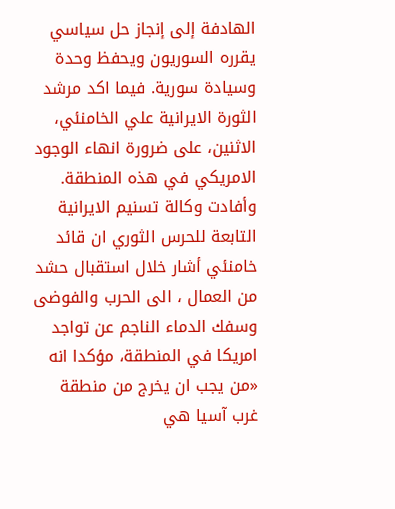الهادفة إلى إنجاز حل سياسي يقرره السوريون ويحفظ وحدة وسيادة سورية. فيما اكد مرشد الثورة الايرانية علي الخامنئي، الاثنين، على ضرورة انهاء الوجود الامريكي في هذه المنطقة. وأفادت وكالة تسنيم الايرانية التابعة للحرس الثوري ان قائد خامنئي أشار خلال استقبال حشد من العمال ، الى الحرب والفوضى وسفك الدماء الناجم عن تواجد امريكا في المنطقة، مؤكدا انه «من يجب ان يخرج من منطقة غرب آسيا هي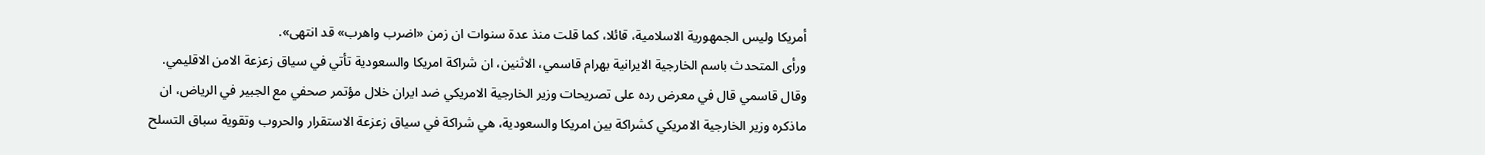أمريكا وليس الجمهورية الاسلامية، قائلا، كما قلت منذ عدة سنوات ان زمن «اضرب واهرب» قد انتهى».
ورأى المتحدث باسم الخارجية الايرانية بهرام قاسمي، الاثنين، ان شراكة امريكا والسعودية تأتي في سياق زعزعة الامن الاقليمي. وقال قاسمي قال في معرض رده على تصريحات وزير الخارجية الامريكي ضد ايران خلال مؤتمر صحفي مع الجبير في الرياض، ان ماذكره وزير الخارجية الامريكي كشراكة بين امريكا والسعودية، هي شراكة في سياق زعزعة الاستقرار والحروب وتقوية سباق التسلح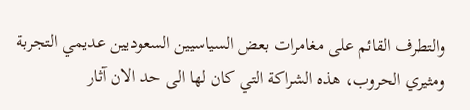والتطرف القائم على مغامرات بعض السياسيين السعوديين عديمي التجربة ومثيري الحروب، هذه الشراكة التي كان لها الى حد الان آثار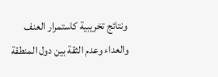ونتائج تخريبية كاستمرار العنف والعداء وعدم الثقة بين دول المنطقة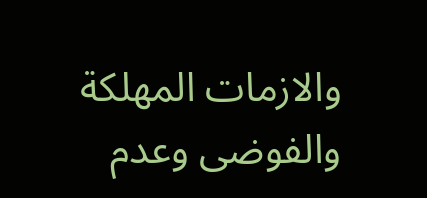والازمات المهلكة والفوضى وعدم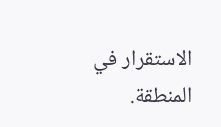الاستقرار في المنطقة.